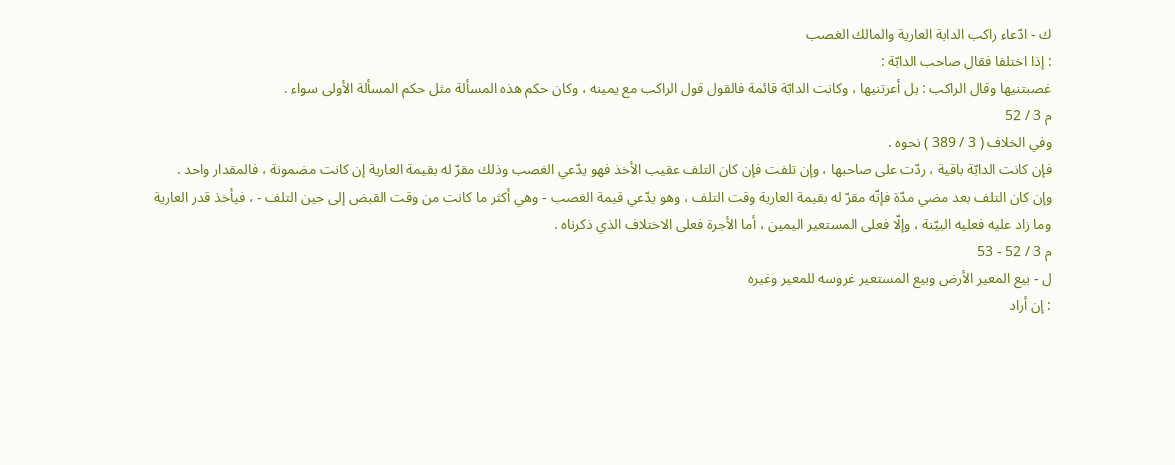ك - ادّعاء راكب الدابة العارية والمالك الغصب
: إذا اختلفا فقال صاحب الدابّة :
غصبتنيها وقال الراكب : بل أعرتنيها ، وكانت الدابّة قائمة فالقول قول الراكب مع يمينه ، وكان حكم هذه المسألة مثل حكم المسألة الأولى سواء .
م 3 / 52
وفي الخلاف ( 3 / 389 ) نحوه .
فإن كانت الدابّة باقية ، ردّت على صاحبها ، وإن تلفت فإن كان التلف عقيب الأخذ فهو يدّعي الغصب وذلك مقرّ له بقيمة العارية إن كانت مضمونة ، فالمقدار واحد .
وإن كان التلف بعد مضي مدّة فإنّه مقرّ له بقيمة العارية وقت التلف ، وهو يدّعي قيمة الغصب - وهي أكثر ما كانت من وقت القبض إلى حين التلف - ، فيأخذ قدر العارية وما زاد عليه فعليه البيّنة ، وإلّا فعلى المستعير اليمين ، أما الأجرة فعلى الاختلاف الذي ذكرناه .
م 3 / 52 - 53
ل - بيع المعير الأرض وبيع المستعير غروسه للمعير وغيره
: إن أراد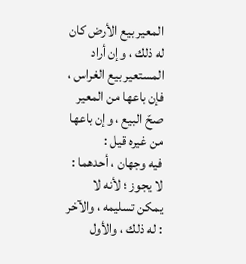المعير بيع الأرض كان له ذلك ، وإن أراد المستعير بيع الغراس ، فإن باعها من المعير صحّ البيع ، وإن باعها من غيره قيل :
فيه وجهان ، أحدهما : لا يجوز ؛ لأنه لا يمكن تسليمه ، والآخر : له ذلك ، والأول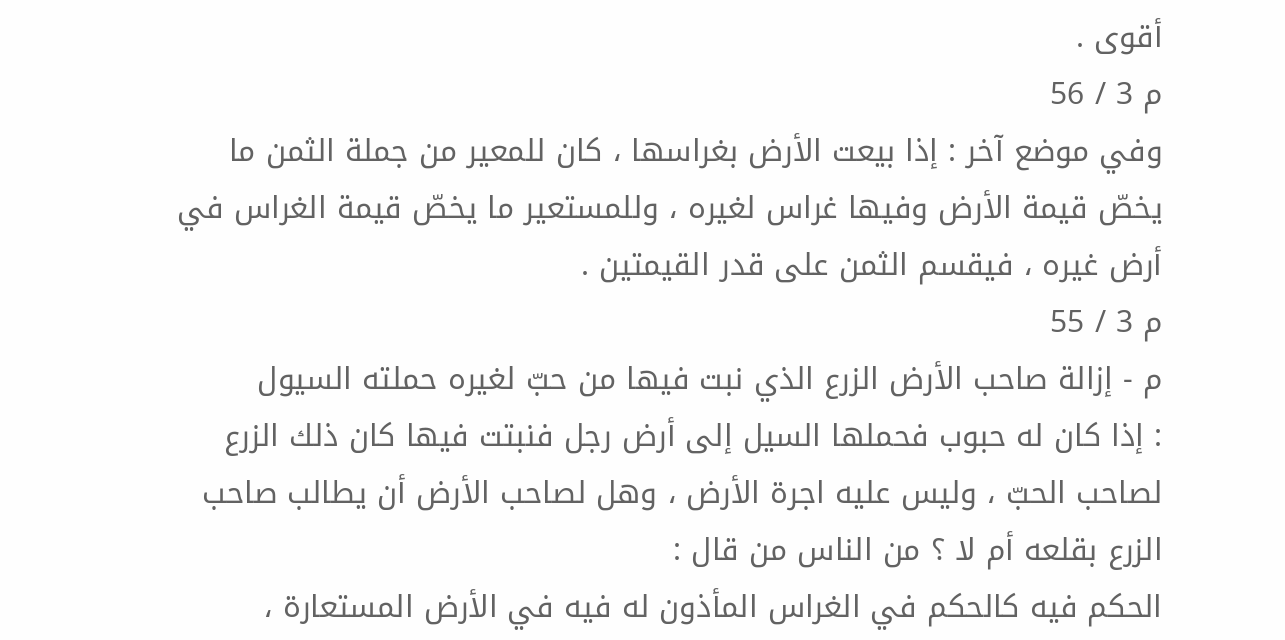أقوى .
م 3 / 56
وفي موضع آخر : إذا بيعت الأرض بغراسها ، كان للمعير من جملة الثمن ما يخصّ قيمة الأرض وفيها غراس لغيره ، وللمستعير ما يخصّ قيمة الغراس في أرض غيره ، فيقسم الثمن على قدر القيمتين .
م 3 / 55
م - إزالة صاحب الأرض الزرع الذي نبت فيها من حبّ لغيره حملته السيول
: إذا كان له حبوب فحملها السيل إلى أرض رجل فنبتت فيها كان ذلك الزرع لصاحب الحبّ ، وليس عليه اجرة الأرض ، وهل لصاحب الأرض أن يطالب صاحب الزرع بقلعه أم لا ؟ من الناس من قال :
الحكم فيه كالحكم في الغراس المأذون له فيه في الأرض المستعارة ،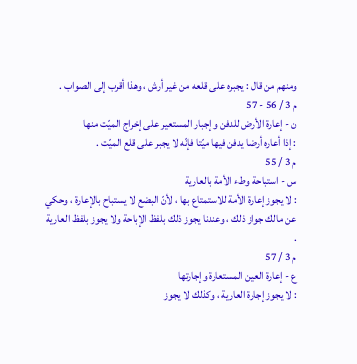ومنهم من قال : يجبره على قلعه من غير أرش ، وهذا أقرب إلى الصواب .
م 3 / 56 - 57
ن - إعارة الأرض للدفن وإجبار المستعير على إخراج الميّت منها
: إذا أعاره أرضا يدفن فيها ميّتا فإنّه لا يجبر على قلع الميّت .
م 3 / 55
س - استباحة وطء الأمة بالعارية
: لا يجوز إعارة الأمة للاستمتاع بها ، لأنّ البضع لا يستباح بالإعارة ، وحكي عن مالك جواز ذلك ، وعندنا يجوز ذلك بلفظ الإباحة ولا يجوز بلفظ العارية .
م 3 / 57
ع - إعارة العين المستعارة وإجارتها
: لا يجوز إجارة العارية ، وكذلك لا يجوز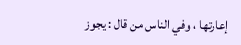إعارتها ، وفي الناس من قال : يجوز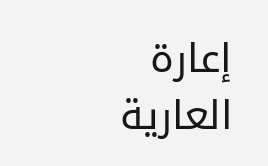إعارة العارية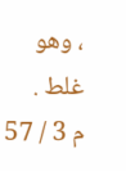، وهو غلط .
م 3 / 57